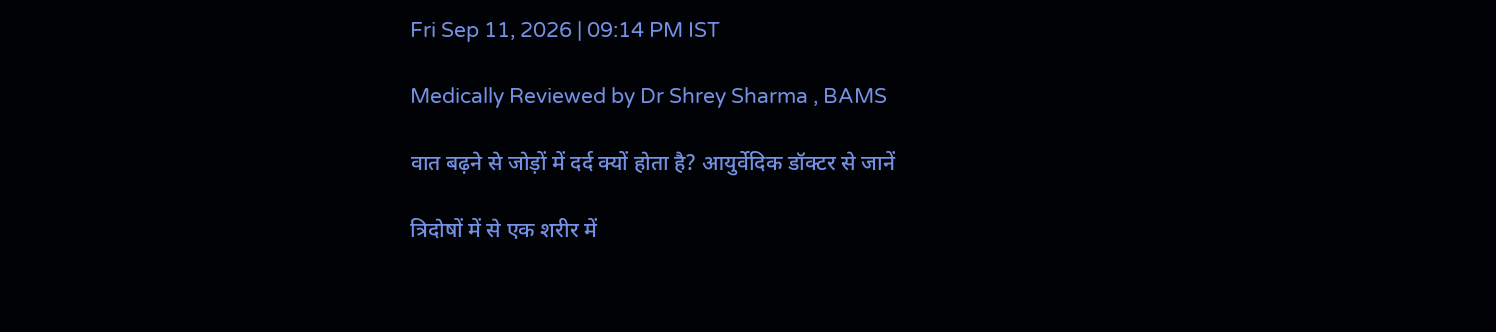Fri Sep 11, 2026 | 09:14 PM IST

Medically Reviewed by Dr Shrey Sharma , BAMS

वात बढ़ने से जोड़ों में दर्द क्यों होता है? आयुर्वेदिक डॉक्टर से जानें

त्रिदोषों में से एक शरीर में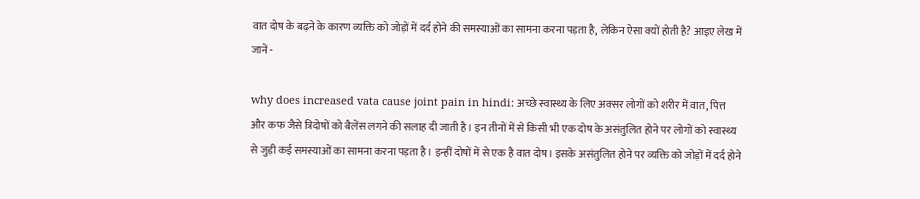वात दोष के बढ़ने के कारण व्यक्ति को जोड़ों में दर्द होने की समस्याओं का सामना करना पड़ता है, लेकिन ऐसा क्यों होती है? आइए लेख में जानें -

why does increased vata cause joint pain in hindi: अच्छे स्वास्थ्य के लिए अक्सर लोगों को शरीर में वात, पित्त और कफ जैसे त्रिदोषों को बैलेंस लगने की सलाह दी जाती है। इन तीनों में से किसी भी एक दोष के असंतुलित होने पर लोगों को स्वास्थ्य से जुड़ी कई समस्याओं का सामना करना पड़ता है। इन्हीं दोषों में से एक है वात दोष। इसके असंतुलित होने पर व्यक्ति को जोड़ों में दर्द होने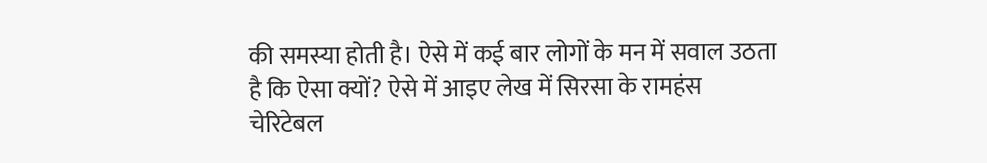की समस्या होती है। ऐसे में कई बार लोगों के मन में सवाल उठता है कि ऐसा क्यों? ऐसे में आइए लेख में सिरसा के रामहंस चेरिटेबल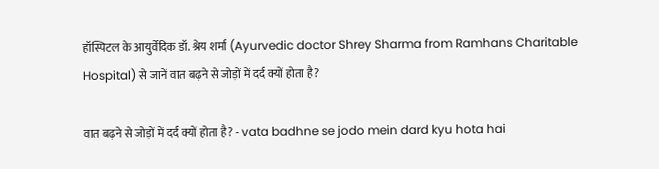हॉस्पिटल के आयुर्वेदिक डॉ. श्रेय शर्मा (Ayurvedic doctor Shrey Sharma from Ramhans Charitable Hospital) से जानें वात बढ़ने से जोड़ों में दर्द क्यों होता है?

वात बढ़ने से जोड़ों में दर्द क्यों होता है? - vata badhne se jodo mein dard kyu hota hai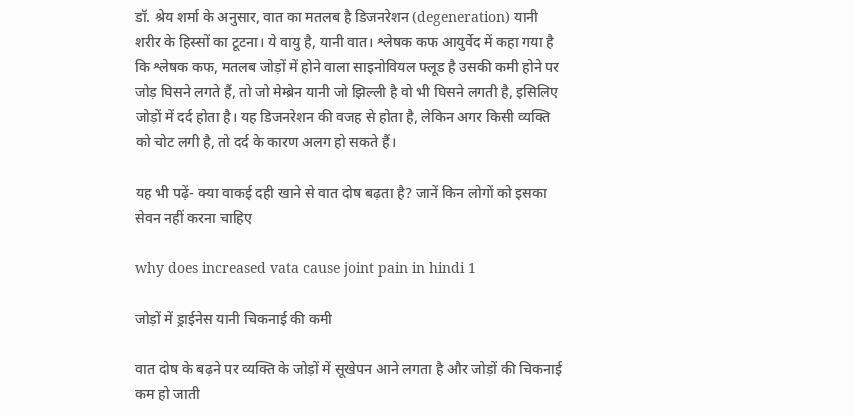डॉ. श्रेय शर्मा के अनुसार, वात का मतलब है डिजनरेशन (degeneration) यानी शरीर के हिस्सों का टूटना। ये वायु है, यानी वात। श्लेषक कफ आयुर्वेद में कहा गया है कि श्लेषक कफ, मतलब जोड़ों में होने वाला साइनोवियल फ्लूड है उसकी कमी होने पर जोड़ घिसने लगते हैं, तो जो मेम्ब्रेन यानी जो झिल्ली है वो भी घिसने लगती है, इसिलिए जोड़ों में दर्द होता है। यह डिजनरेशन की वजह से होता है, लेकिन अगर किसी व्यक्ति को चोट लगी है, तो दर्द के कारण अलग हो सकते हैं।

यह भी पढ़ें- क्या वाकई दही खाने से वात दोष बढ़ता है? जानें किन लोगों को इसका सेवन नहीं करना चाहिए

why does increased vata cause joint pain in hindi 1

जोड़ों में ड्राईनेस यानी चिकनाई की कमी

वात दोष के बढ़ने पर व्यक्ति के जोड़ों में सूखेपन आने लगता है और जोड़ों की चिकनाई कम हो जाती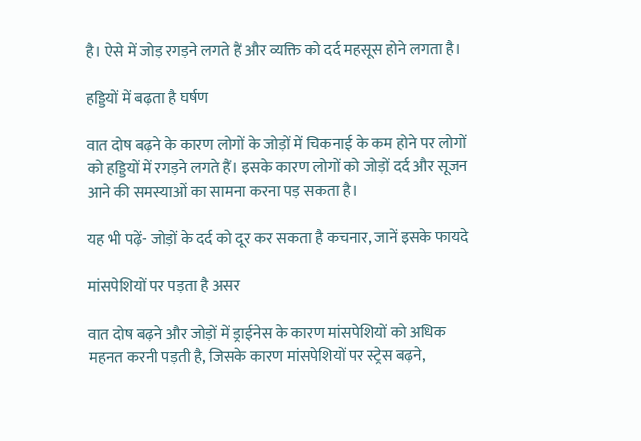है। ऐसे में जोड़ रगड़ने लगते हैं और व्यक्ति को दर्द महसूस होने लगता है।

हड्डियों में बढ़ता है घर्षण

वात दोष बढ़ने के कारण लोगों के जोड़ों में चिकनाई के कम होने पर लोगों को हड्डियों में रगड़ने लगते हैं। इसके कारण लोगों को जोड़ों दर्द और सूजन आने की समस्याओं का सामना करना पड़ सकता है।

यह भी पढ़ें- जोड़ों के दर्द को दूर कर सकता है कचनार, जानें इसके फायदे

मांसपेशियों पर पड़ता है असर

वात दोष बढ़ने और जोड़ों में ड्राईनेस के कारण मांसपेशियों को अधिक महनत करनी पड़ती है, जिसके कारण मांसपेशियों पर स्ट्रेस बढ़ने,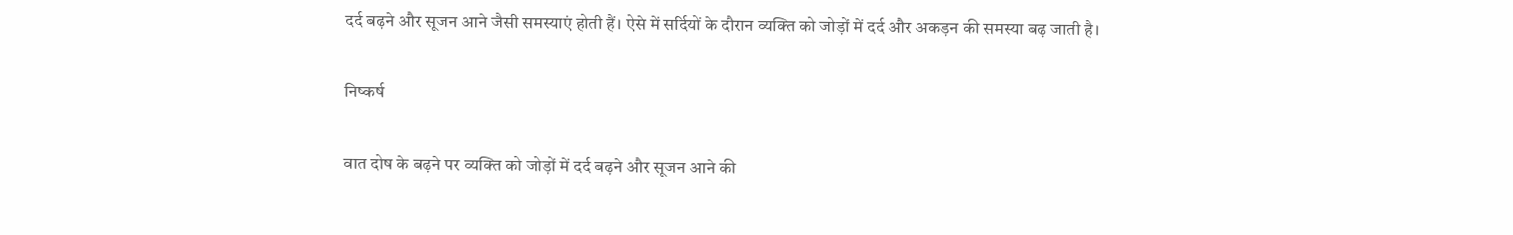दर्द बढ़ने और सूजन आने जैसी समस्याएं होती हैं। ऐसे में सर्दियों के दौरान व्यक्ति को जोड़ों में दर्द और अकड़न की समस्या बढ़ जाती है।

निष्कर्ष

वात दोष के बढ़ने पर व्यक्ति को जोड़ों में दर्द बढ़ने और सूजन आने की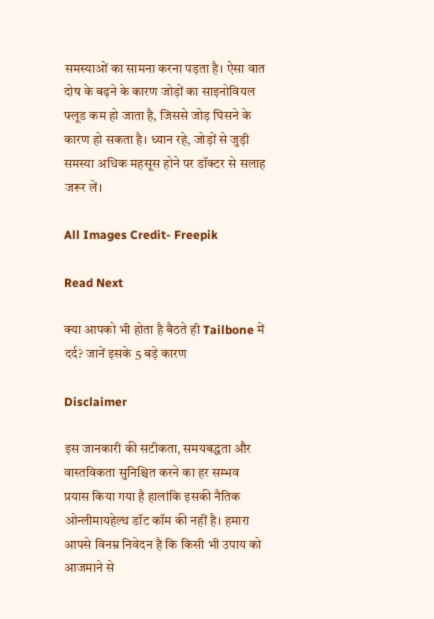समस्याओं का सामना करना पड़ता है। ऐसा वात दोष के बढ़ने के कारण जोड़ों का साइनोवियल फ्लूड कम हो जाता है, जिससे जोड़ घिसने के कारण हो सकता है। ध्यान रहे, जोड़ों से जुड़ी समस्या अधिक महसूस होने पर डॉक्टर से सलाह जरूर लें।

All Images Credit- Freepik

Read Next

क्या आपको भी होता है बैठते ही Tailbone में दर्द? जानें इसके 5 बड़े कारण

Disclaimer

इस जानकारी की सटीकता, समयबद्धता और वास्तविकता सुनिश्चित करने का हर सम्भव प्रयास किया गया है हालांकि इसकी नैतिक ओन्लीमायहेल्थ डॉट कॉम की नहीं है। हमारा आपसे विनम्र निवेदन है कि किसी भी उपाय को आजमाने से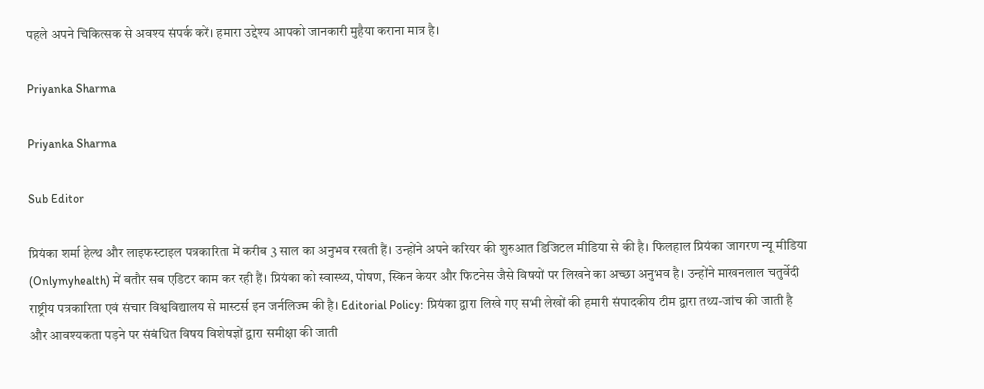पहले अपने चिकित्सक से अवश्य संपर्क करें। हमारा उद्देश्य आपको जानकारी मुहैया कराना मात्र है।

Priyanka Sharma

Priyanka Sharma

Sub Editor

प्रियंका शर्मा हेल्थ और लाइफस्टाइल पत्रकारिता में करीब 3 साल का अनुभव रखती हैं। उन्होंने अपने करियर की शुरुआत डिजिटल मीडिया से की है। फिलहाल प्रियंका जागरण न्यू मीडिया (Onlymyhealth) में बतौर सब एडिटर काम कर रही हैं। प्रियंका को स्वास्थ्य, पोषण, स्किन केयर और फिटनेस जैसे विषयों पर लिखने का अच्छा अनुभव है। उन्होंने माखनलाल चतुर्वेदी राष्ट्रीय पत्रकारिता एवं संचार विश्वविद्यालय से मास्टर्स इन जर्नलिज्म की है। Editorial Policy: प्रियंका द्वारा लिखे गए सभी लेखों की हमारी संपादकीय टीम द्वारा तथ्य-जांच की जाती है और आवश्यकता पड़ने पर संबंधित विषय विशेषज्ञों द्वारा समीक्षा की जाती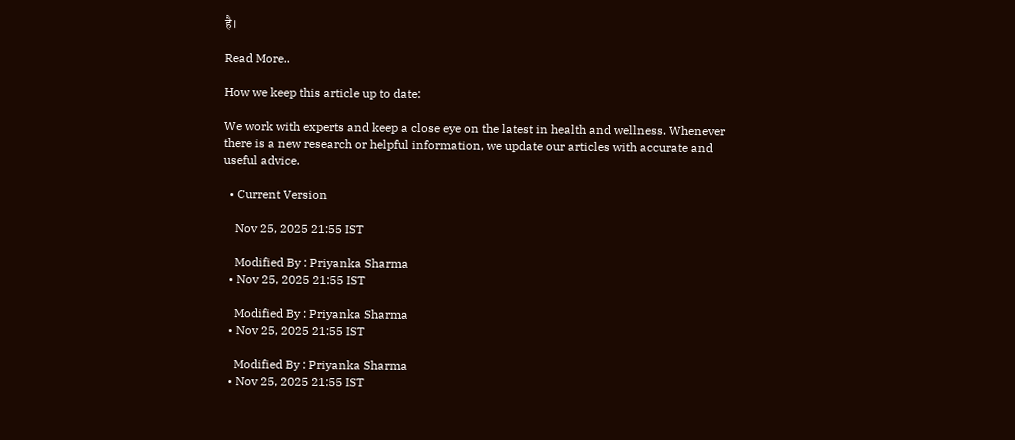है।

Read More..

How we keep this article up to date:

We work with experts and keep a close eye on the latest in health and wellness. Whenever there is a new research or helpful information, we update our articles with accurate and useful advice.

  • Current Version

    Nov 25, 2025 21:55 IST

    Modified By : Priyanka Sharma
  • Nov 25, 2025 21:55 IST

    Modified By : Priyanka Sharma
  • Nov 25, 2025 21:55 IST

    Modified By : Priyanka Sharma
  • Nov 25, 2025 21:55 IST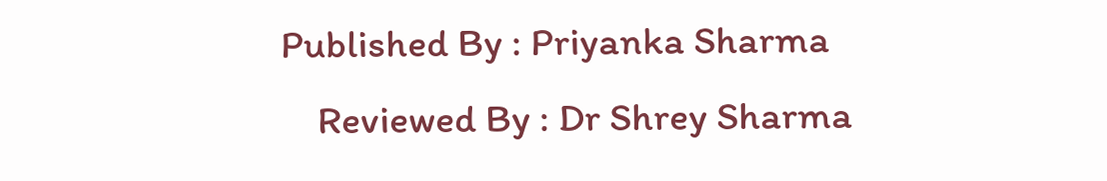Published By : Priyanka Sharma
    Reviewed By : Dr Shrey Sharma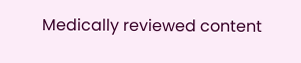Medically reviewed content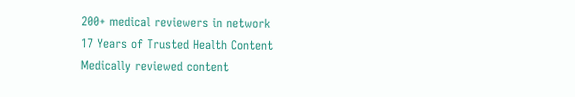200+ medical reviewers in network
17 Years of Trusted Health Content
Medically reviewed content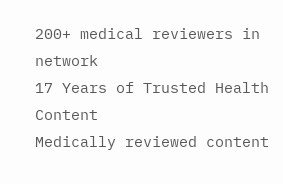200+ medical reviewers in network
17 Years of Trusted Health Content
Medically reviewed content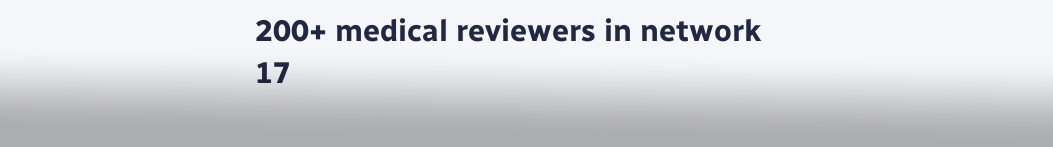200+ medical reviewers in network
17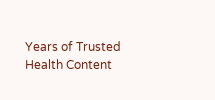Years of Trusted Health Content